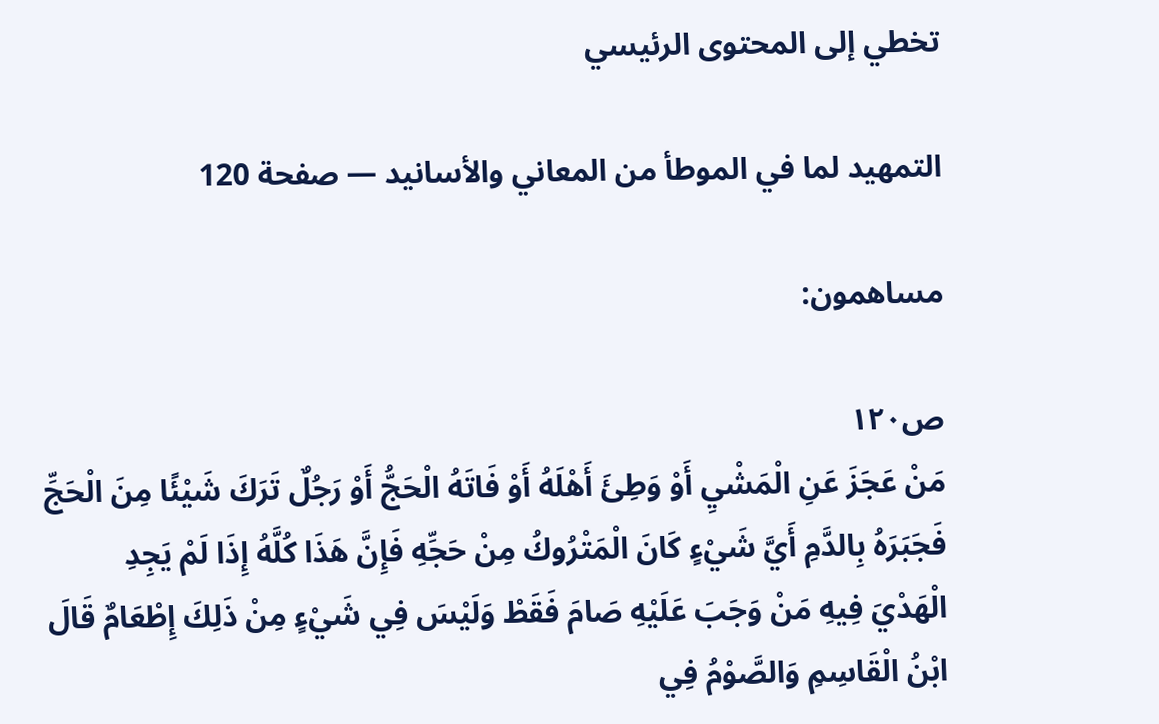تخطي إلى المحتوى الرئيسي

التمهيد لما في الموطأ من المعاني والأسانيد — صفحة 120

مساهمون:

ص١٢٠
مَنْ عَجَزَ عَنِ الْمَشْيِ أَوْ وَطِئَ أَهْلَهُ أَوْ فَاتَهُ الْحَجُّ أَوْ رَجُلٌ تَرَكَ شَيْئًا مِنَ الْحَجِّ فَجَبَرَهُ بِالدَّمِ أَيَّ شَيْءٍ كَانَ الْمَتْرُوكُ مِنْ حَجِّهِ فَإِنَّ هَذَا كُلَّهُ إِذَا لَمْ يَجِدِ الْهَدْيَ فِيهِ مَنْ وَجَبَ عَلَيْهِ صَامَ فَقَطْ وَلَيْسَ فِي شَيْءٍ مِنْ ذَلِكَ إِطْعَامٌ قَالَ ابْنُ الْقَاسِمِ وَالصَّوْمُ فِي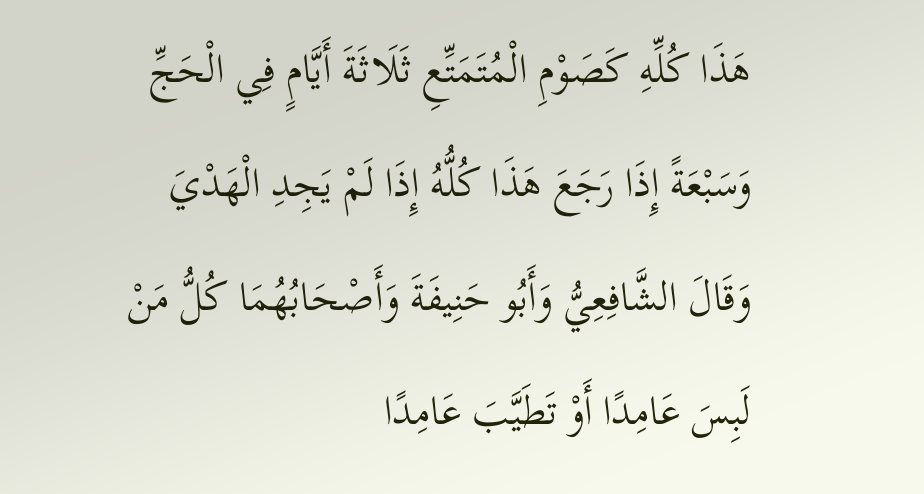هَذَا كُلِّهِ كَصَوْمِ الْمُتَمَتِّعِ ثَلَاثَةَ أَيَّامٍ فِي الْحَجِّ وَسَبْعَةً إِذَا رَجَعَ هَذَا كُلُّهُ إِذَا لَمْ يَجِدِ الْهَدْيَ وَقَالَ الشَّافِعِيُّ وَأَبُو حَنِيفَةَ وَأَصْحَابُهُمَا كُلُّ مَنْ لَبِسَ عَامِدًا أَوْ تَطَيَّبَ عَامِدًا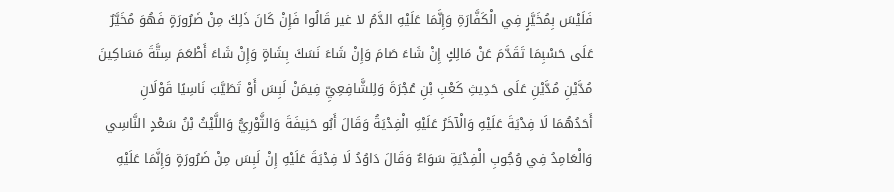فَلَيْسَ بِمُخَيَّرٍ فِي الْكَفَّارَةِ وَإِنَّمَا عَلَيْهِ الدَّمُ لا غير قَالُوا فَإِنْ كَانَ ذَلِكَ مِنْ ضَرُورَةٍ فَهُوَ مُخَيَّرٌ عَلَى حَسْبِمَا تَقَدَّمَ عَنْ مَالِكٍ إِنْ شَاءَ صَامَ وَإِنْ شَاءَ نَسَكَ بِشَاةٍ وَإِنْ شَاءَ أَطْعَمَ سِتَّةَ مَسَاكِينَ مُدَّيْنِ مُدَّيْنِ عَلَى حَدِيثِ كَعْبِ بْنِ عُجْرَةَ وَلِلشَّافِعِيِّ فِيمَنْ لَبِسَ أَوْ تَطَيَّبَ نَاسِيًا قَوْلَانِ أَحَدُهُمَا لَا فِدْيَةَ عَلَيْهِ وَالْآخَرُ عَلَيْهِ الْفِدْيَةُ وَقَالَ أَبُو حَنِيفَةَ وَالثَّوْرِيُّ وَاللَّيْثُ بْنُ سَعْدٍ النَّاسِي وَالْعَامِدُ فِي وُجُوبِ الْفِدْيَةِ سَوَاءٌ وَقَالَ دَاوُدُ لَا فِدْيَةَ عَلَيْهِ إِنْ لَبِسَ مِنْ ضَرُورَةٍ وَإِنَّمَا عَلَيْهِ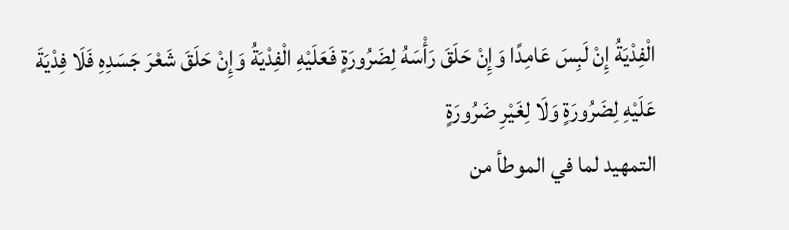الْفِدْيَةُ إِنْ لَبِسَ عَامِدًا وَإِنْ حَلَقَ رَأْسَهُ لِضَرُورَةٍ فَعَلَيْهِ الْفِدْيَةُ وَإِنْ حَلَقَ شَعْرَ جَسَدِهِ فَلَا فِدْيَةَ عَلَيْهِ لِضَرُورَةٍ وَلَا لِغَيْرِ ضَرُورَةٍ
التمهيد لما في الموطأ من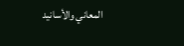المعاني والأسانيد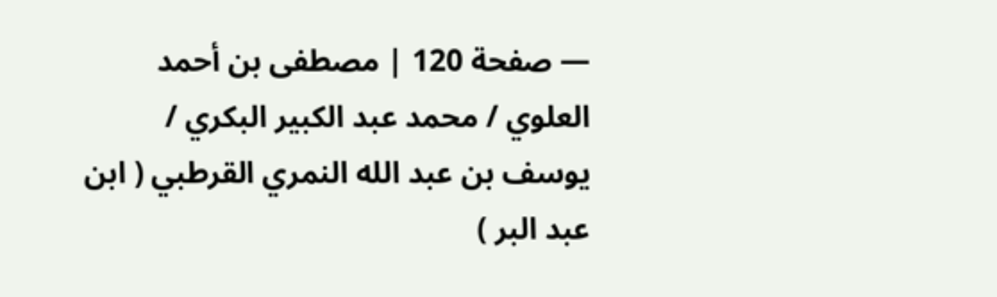— صفحة 120 | مصطفى بن أحمد العلوي / محمد عبد الكبير البكري / يوسف بن عبد الله النمري القرطبي ( ابن عبد البر )